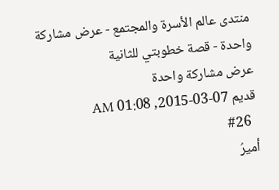منتدى عالم الأسرة والمجتمع - عرض مشاركة واحدة - قصة خطوبتي للثانية
عرض مشاركة واحدة
قديم 07-03-2015, 01:08 AM
  #26
أميرُ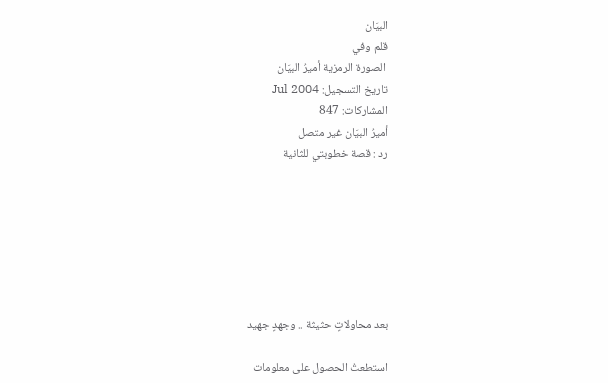البيَان
قلم وفي
 الصورة الرمزية أميرُ البيَان
تاريخ التسجيل: Jul 2004
المشاركات: 847
أميرُ البيَان غير متصل
رد : قصة خطوبتي للثانية







بعد محاولاتٍ حثيثة .. وجهدٍ جهيد

استطعتُ الحصول على معلومات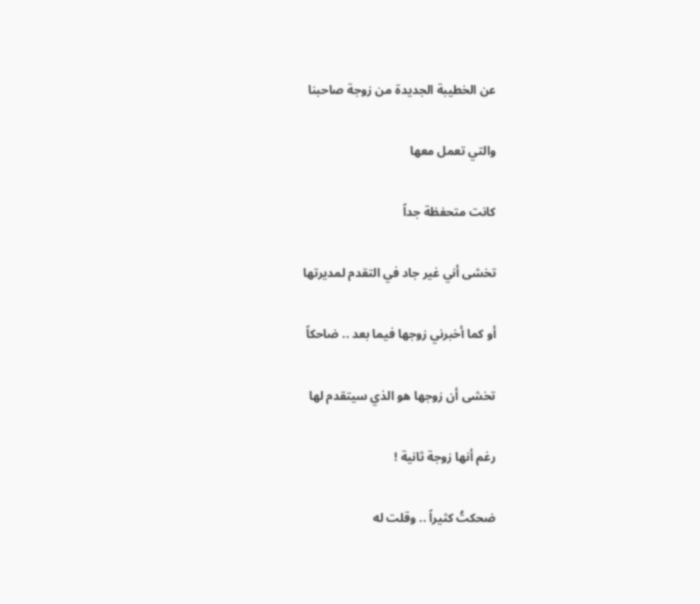عن الخطيبة الجديدة من زوجة صاحبنا

والتي تعمل معها

كانت متحفظة جداً

تخشى أني غير جاد في التقدم لمديرتها

أو كما أخبرني زوجها فيما بعد .. ضاحكاً

تخشى أن زوجها هو الذي سيتقدم لها

رغم أنها زوجة ثانية !

ضحكتُ كثيراً .. وقلت له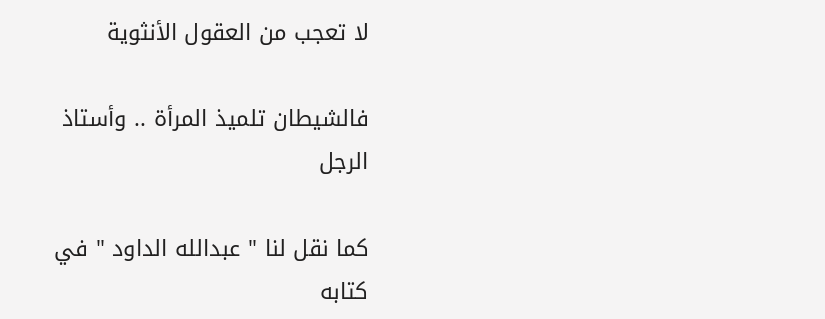لا تعجب من العقول الأنثوية

فالشيطان تلميذ المرأة .. وأستاذ الرجل

كما نقل لنا " عبدالله الداود " في كتابه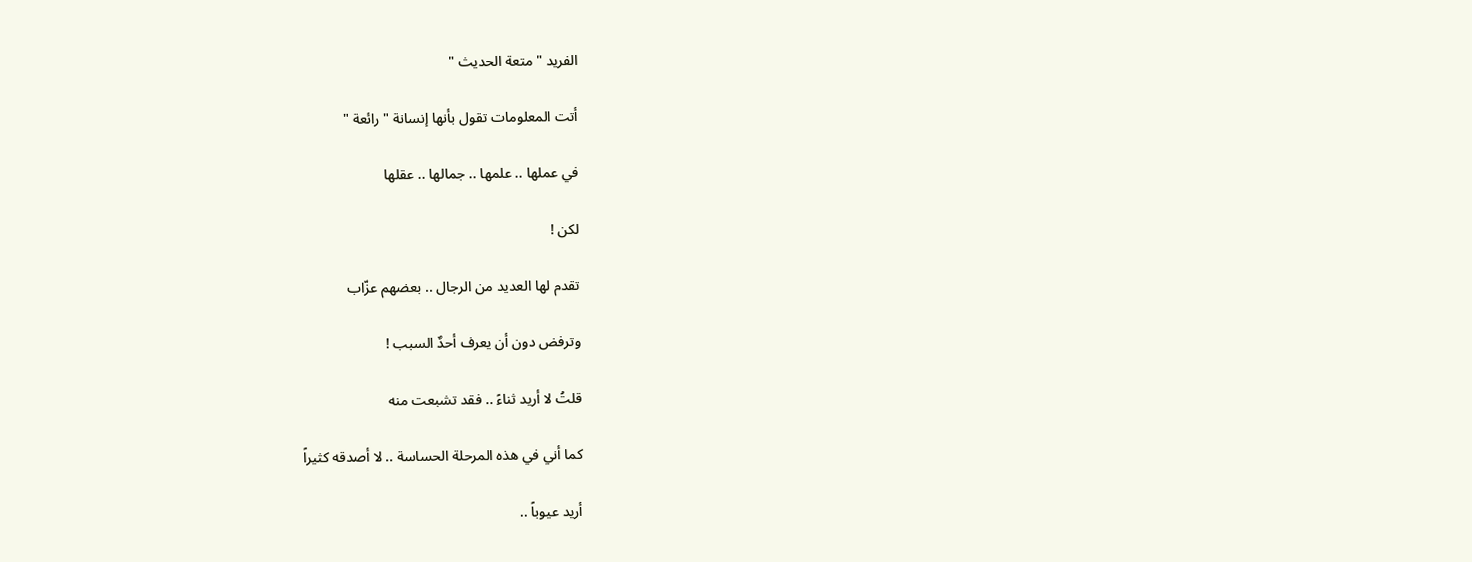الفريد " متعة الحديث "

أتت المعلومات تقول بأنها إنسانة " رائعة "

في عملها .. علمها .. جمالها .. عقلها

لكن !

تقدم لها العديد من الرجال .. بعضهم عزّاب

وترفض دون أن يعرف أحدٌ السبب !

قلتُ لا أريد ثناءً .. فقد تشبعت منه

كما أني في هذه المرحلة الحساسة .. لا أصدقه كثيراً

أريد عيوباً ..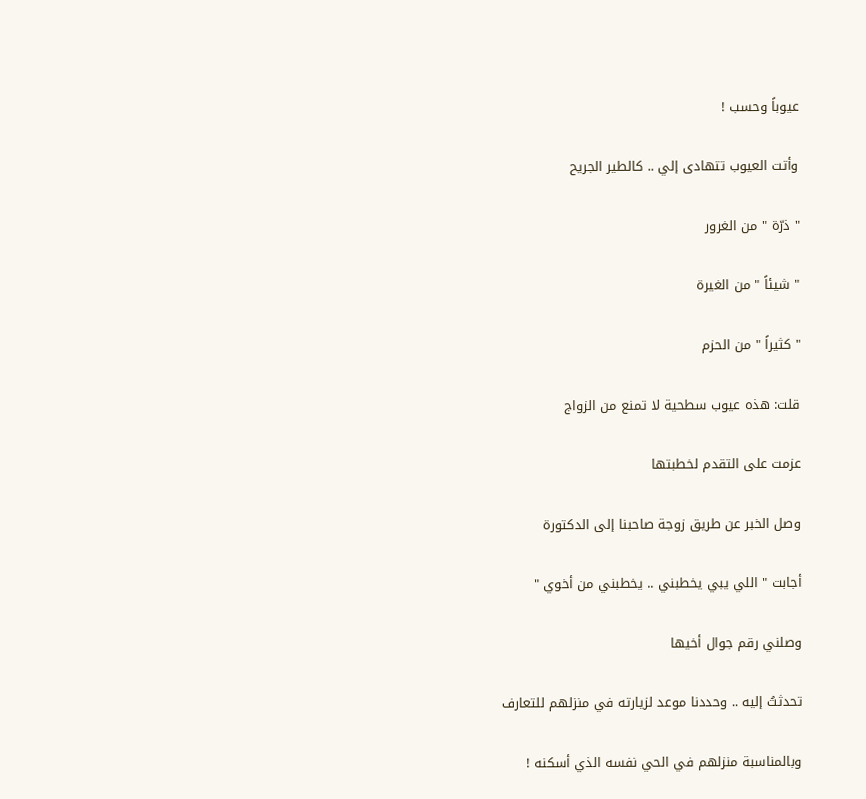عيوباً وحسب !

وأتت العيوب تتهادى إلي .. كالطير الجريح

" ذرّة " من الغرور

" شيئاً " من الغيرة

" كثيراً " من الحزم

قلت: هذه عيوب سطحية لا تمنع من الزواج

عزمت على التقدم لخطبتها

وصل الخبر عن طريق زوجة صاحبنا إلى الدكتورة

أجابت " اللي يبي يخطبني .. يخطبني من أخوي "

وصلني رقم جوال أخيها

تحدثتُ إليه .. وحددنا موعد لزيارته في منزلهم للتعارف

وبالمناسبة منزلهم في الحي نفسه الذي أسكنه !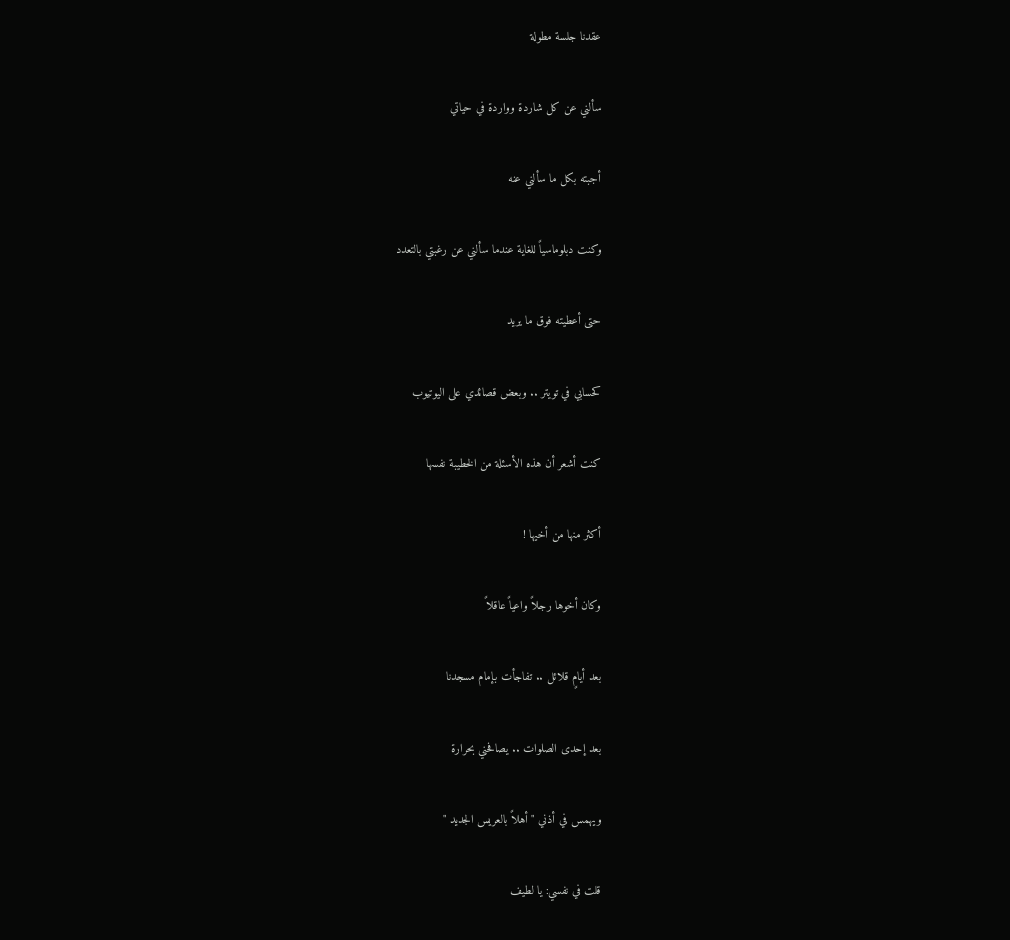عقدنا جلسة مطولة

سألني عن كل شاردة وواردة في حياتي

أجبته بكل ما سألني عنه

وكنت دبلوماسياً للغاية عندما سألني عن رغبتي بالتعدد

حتى أعطيته فوق ما يريد

كحسابي في تويتر .. وبعض قصائدي على اليوتيوب

كنت أشعر أن هذه الأسئلة من الخطيبة نفسها

أكثر منها من أخيها !

وكان أخوها رجلاً واعياً عاقلاً

بعد أيامٍ قلائل .. تفاجأت بإمام مسجدنا

بعد إحدى الصلوات .. يصافحني بحرارة

ويهمس في أذني " أهلاً بالعريس الجديد "

قلت في نفسي: يا لطيف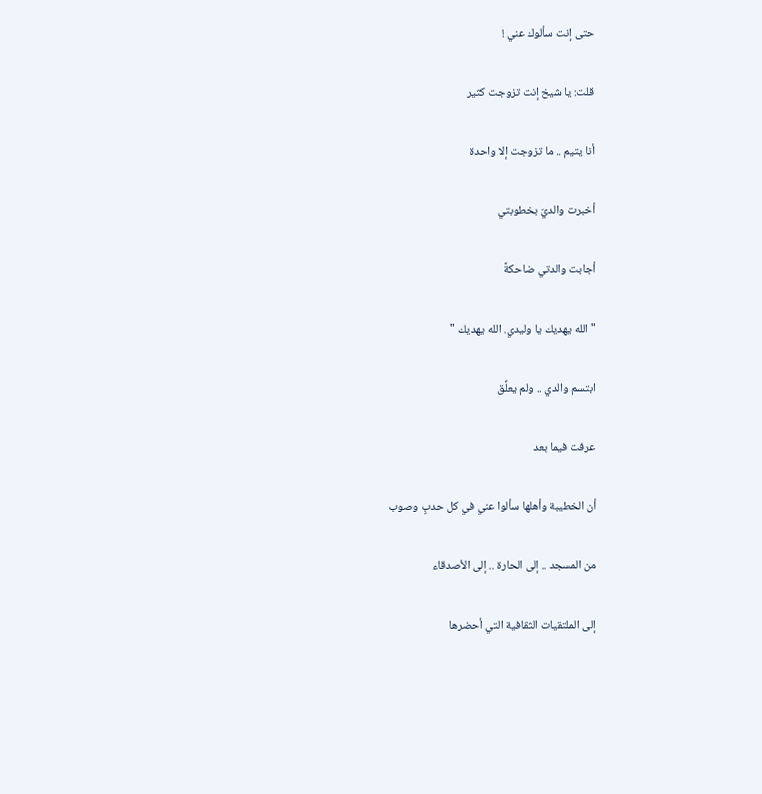حتى إنت سألوك عني !

قلت: يا شيخ إنت تزوجت كثير

أنا يتيم .. ما تزوجت إلا واحدة

أخبرت والديّ بخطوبتي

أجابت والدتي ضاحكةً

" الله يهديك يا وليدي. الله يهديك "

ابتسم والدي .. ولم يعلِّق

عرفت فيما بعد

أن الخطيبة وأهلها سألوا عني في كل حدبٍ وصوب

من المسجد .. إلى الحارة .. إلى الأصدقاء

إلى الملتقيات الثقافية التي أحضرها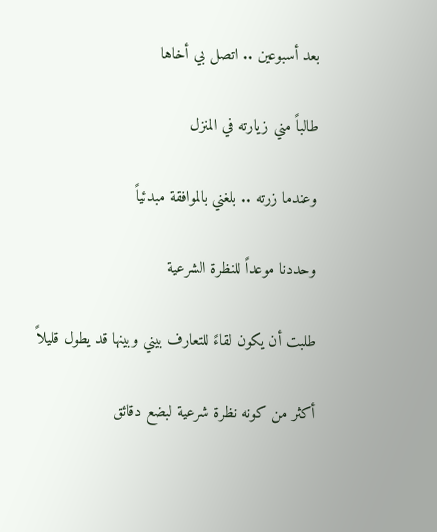بعد أسبوعين .. اتصل بي أخاها

طالباً مني زيارته في المنزل

وعندما زرته .. بلغني بالموافقة مبدئياً

وحددنا موعداً للنظرة الشرعية

طلبت أن يكون لقاءً للتعارف بيني وبينها قد يطول قليلاً

أكثر من كونه نظرة شرعية لبضع دقائق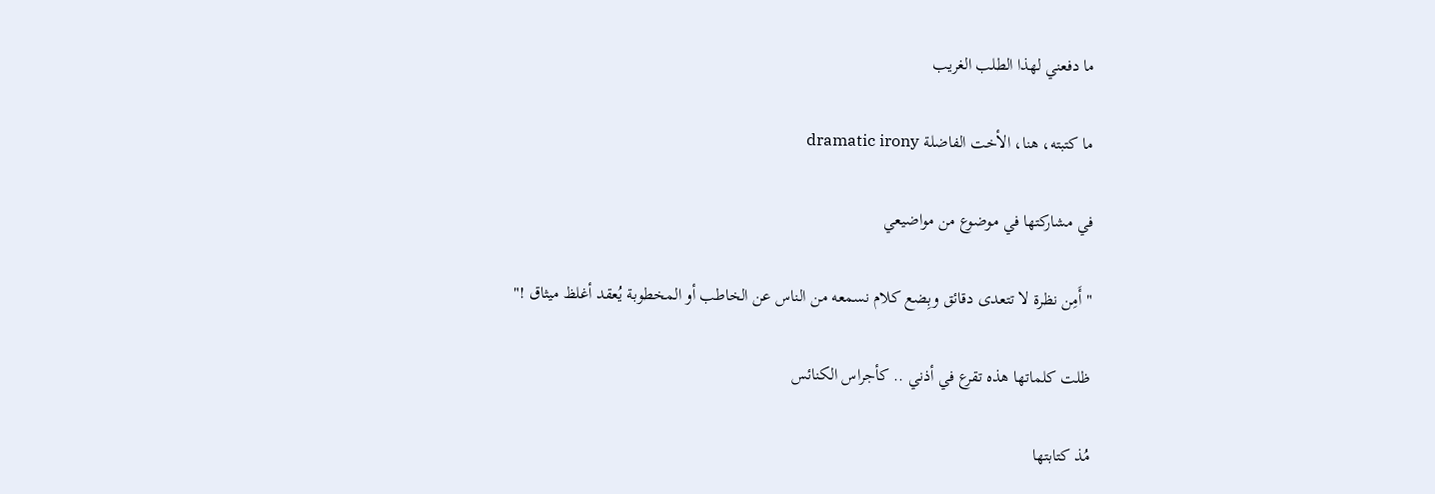ما دفعني لهذا الطلب الغريب

ما كتبته، هنا، الأخت الفاضلة dramatic irony

في مشاركتها في موضوع من مواضيعي

" أَمِن نظرة لا تتعدى دقائق وبِضع كلام نسمعه من الناس عن الخاطب أو المخطوبة يُعقد أغلظ ميثاق !"

ظلت كلماتها هذه تقرع في أذني .. كأجراس الكنائس

مُذ كتابتها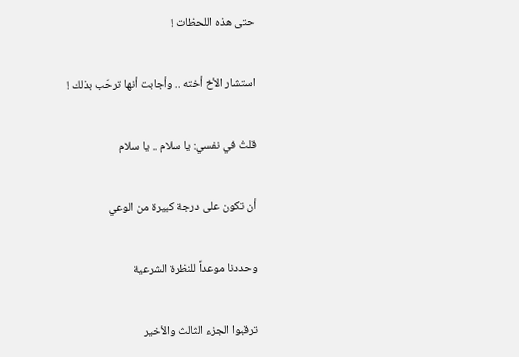حتى هذه اللحظات !

استشار الأخ أخته .. وأجابت أنها ترحّب بذلك !

قلتُ في نفسي: يا سلام .. يا سلام

أن تكون على درجة كبيرة من الوعي

وحددنا موعداً للنظرة الشرعية

ترقبوا الجزء الثالث والأخير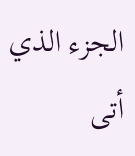الجزء الذي أتى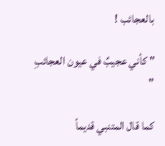بالعجائب !

" كأني عجيبٌ في عيون العجائبِ "

كما قال المتنبي قديماً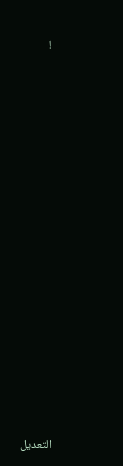!



















التعديل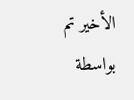الأخير تم بواسطة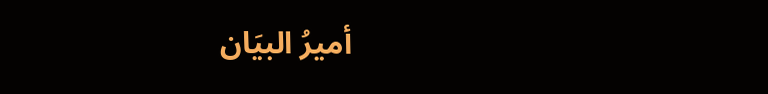أميرُ البيَان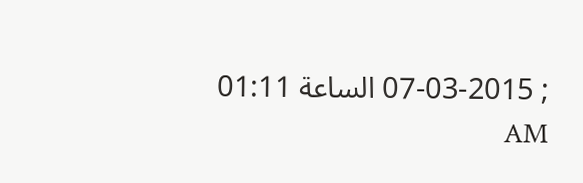; 07-03-2015 الساعة 01:11 AM